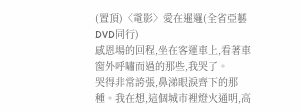(置頂)〈電影〉愛在暹邏(全省亞藝DVD同行)
感恩場的回程,坐在客運車上,看著車窗外呼嘯而過的那些,我哭了。
哭得非常誇張,鼻涕眼淚齊下的那種。我在想,這個城市裡燈火通明,高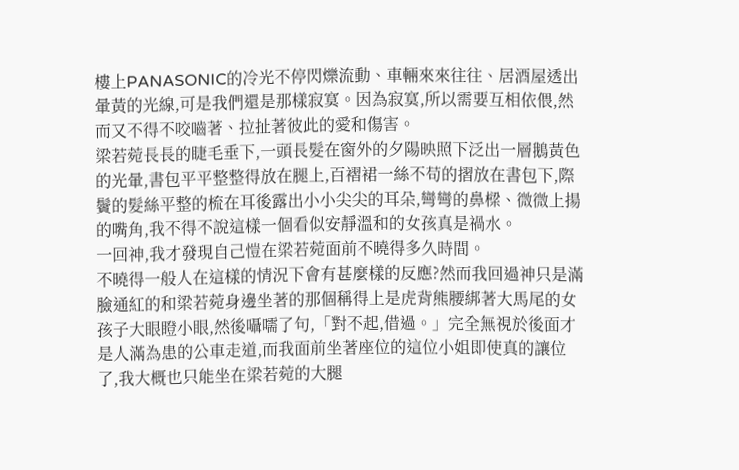樓上PANASONIC的冷光不停閃爍流動、車輛來來往往、居酒屋透出暈黃的光線,可是我們還是那樣寂寞。因為寂寞,所以需要互相依偎,然而又不得不咬嚙著、拉扯著彼此的愛和傷害。
梁若菀長長的睫毛垂下,一頭長髮在窗外的夕陽映照下泛出一層鵝黃色的光暈,書包平平整整得放在腿上,百褶裙一絲不苟的摺放在書包下,際鬢的髮絲平整的梳在耳後露出小小尖尖的耳朵,彎彎的鼻樑、微微上揚的嘴角,我不得不說這樣一個看似安靜溫和的女孩真是禍水。
一回神,我才發現自己愷在梁若菀面前不曉得多久時間。
不曉得一般人在這樣的情況下會有甚麼樣的反應?然而我回過神只是滿臉通紅的和梁若菀身邊坐著的那個稱得上是虎背熊腰綁著大馬尾的女孩子大眼瞪小眼,然後囁嚅了句,「對不起,借過。」完全無視於後面才是人滿為患的公車走道,而我面前坐著座位的這位小姐即使真的讓位了,我大概也只能坐在梁若菀的大腿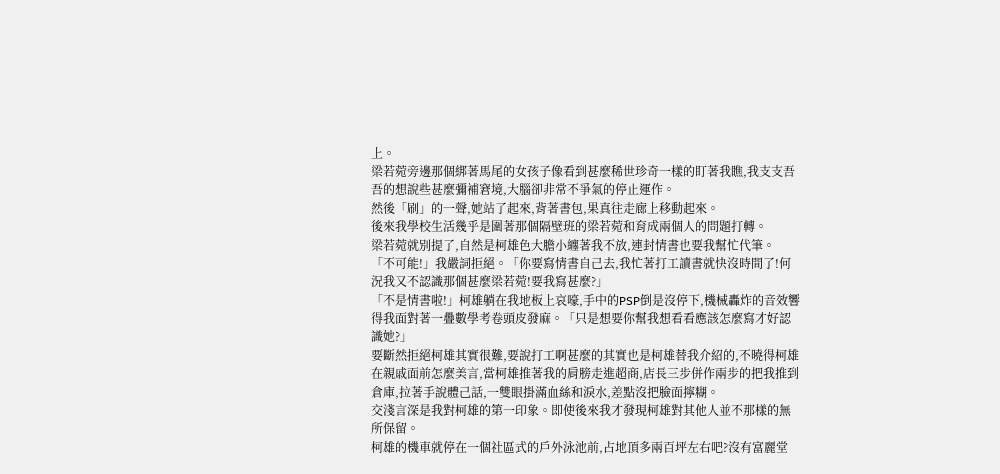上。
梁若菀旁邊那個綁著馬尾的女孩子像看到甚麼稀世珍奇一樣的盯著我瞧,我支支吾吾的想說些甚麼彌補窘境,大腦卻非常不爭氣的停止運作。
然後「刷」的一聲,她站了起來,背著書包,果真往走廊上移動起來。
後來我學校生活幾乎是圍著那個隔壁班的梁若菀和育成兩個人的問題打轉。
梁若菀就別提了,自然是柯雄色大膽小纏著我不放,連封情書也要我幫忙代筆。
「不可能!」我嚴詞拒絕。「你要寫情書自己去,我忙著打工讀書就快沒時間了!何況我又不認識那個甚麼梁若菀!要我寫甚麼?」
「不是情書啦!」柯雄躺在我地板上哀嚎,手中的PSP倒是沒停下,機械轟炸的音效響得我面對著一疊數學考卷頭皮發麻。「只是想要你幫我想看看應該怎麼寫才好認識她?」
要斷然拒絕柯雄其實很難,要說打工啊甚麼的其實也是柯雄替我介紹的,不曉得柯雄在親戚面前怎麼美言,當柯雄推著我的肩膀走進超商,店長三步併作兩步的把我推到倉庫,拉著手說體己話,一雙眼掛滿血絲和淚水,差點沒把臉面擰糊。
交淺言深是我對柯雄的第一印象。即使後來我才發現柯雄對其他人並不那樣的無所保留。
柯雄的機車就停在一個社區式的戶外泳池前,占地頂多兩百坪左右吧?沒有富麗堂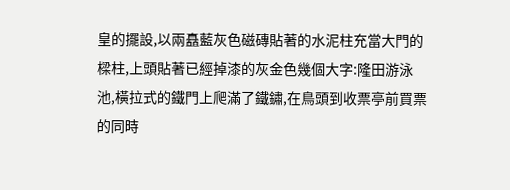皇的擺設,以兩矗藍灰色磁磚貼著的水泥柱充當大門的樑柱,上頭貼著已經掉漆的灰金色幾個大字:隆田游泳池,橫拉式的鐵門上爬滿了鐵鏽,在鳥頭到收票亭前買票的同時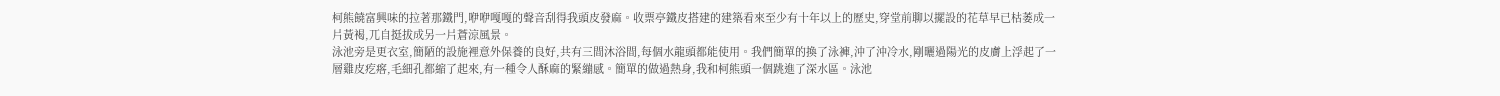柯熊饒富興味的拉著那鐵門,咿咿嘎嘎的聲音刮得我頭皮發麻。收票亭鐵皮搭建的建築看來至少有十年以上的歷史,穿堂前聊以擺設的花草早已枯萎成一片黃褐,兀自挺拔成另一片蒼涼風景。
泳池旁是更衣室,簡陋的設施裡意外保養的良好,共有三間沐浴間,每個水龍頭都能使用。我們簡單的換了泳褲,沖了沖冷水,剛曬過陽光的皮膚上浮起了一層雞皮疙瘩,毛細孔都縮了起來,有一種令人酥麻的緊繃感。簡單的做過熱身,我和柯熊頭一個跳進了深水區。泳池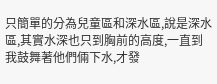只簡單的分為兒童區和深水區,說是深水區,其實水深也只到胸前的高度,一直到我鼓舞著他們倆下水,才發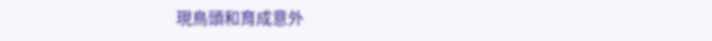現鳥頭和育成意外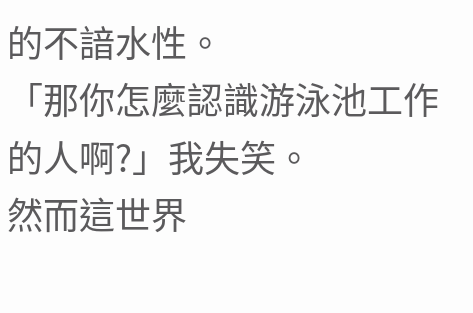的不諳水性。
「那你怎麼認識游泳池工作的人啊?」我失笑。
然而這世界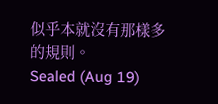似乎本就沒有那樣多的規則。
Sealed (Aug 19)